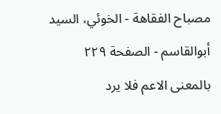مصباح الفقاهة - الخوئي، السيد أبوالقاسم - الصفحة ٢٢٩
بالمعنى الاعم فلا يرد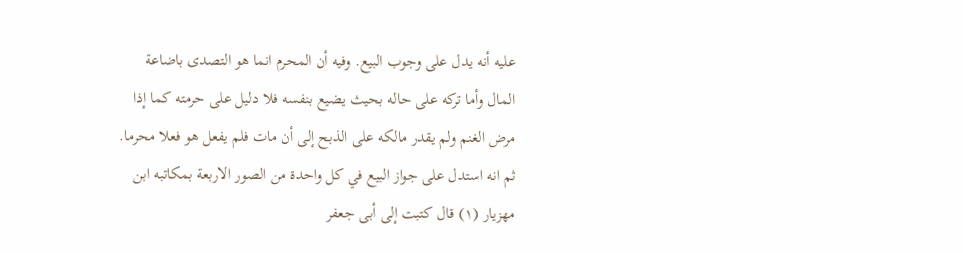عليه أنه يدل على وجوب البيع. وفيه أن المحرم انما هو التصدى باضاعة المال وأما تركه على حاله بحيث يضيع بنفسه فلا دليل على حرمته كما إذا مرض الغنم ولم يقدر مالكه على الذبح إلى أن مات فلم يفعل هو فعلا محرما. ثم انه استدل على جواز البيع في كل واحدة من الصور الاربعة بمكاتبه ابن مهزيار (١) قال كتبت إلى أبى جعفر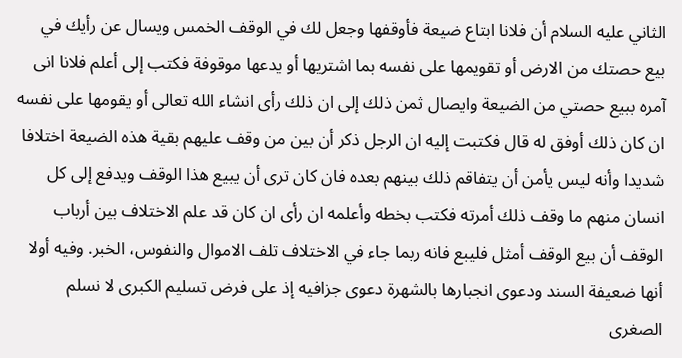الثاني عليه السلام أن فلانا ابتاع ضيعة فأوقفها وجعل لك في الوقف الخمس ويسال عن رأيك في بيع حصتك من الارض أو تقويمها على نفسه بما اشتريها أو يدعها موقوفة فكتب إلى أعلم فلانا انى آمره ببيع حصتي من الضيعة وايصال ثمن ذلك إلى ان ذلك رأى انشاء الله تعالى أو يقومها على نفسه ان كان ذلك أوفق له قال فكتبت إليه ان الرجل ذكر أن بين من وقف عليهم بقية هذه الضيعة اختلافا شديدا وأنه ليس يأمن أن يتفاقم ذلك بينهم بعده فان كان ترى أن يبيع هذا الوقف ويدفع إلى كل انسان منهم ما وقف ذلك أمرته فكتب بخطه وأعلمه ان رأى ان كان قد علم الاختلاف بين أرباب الوقف أن بيع الوقف أمثل فليبع فانه ربما جاء في الاختلاف تلف الاموال والنفوس، الخبر. وفيه أولا أنها ضعيفة السند ودعوى انجبارها بالشهرة دعوى جزافيه إذ على فرض تسليم الكبرى لا نسلم الصغرى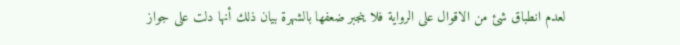لعدم انطباق شئ من الاقوال على الرواية فلا ينجبر ضعفها بالشهرة بيان ذلك أنها دلت على جواز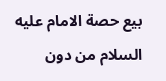بيع حصة الامام عليه السلام من دون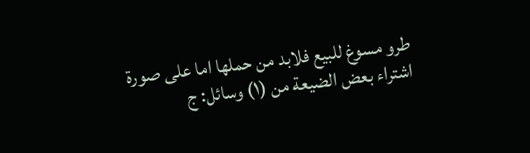طرو مسوغ للبيع فلابد من حملها اما على صورة اشتراء بعض الضيعة من (١) وسائل: ج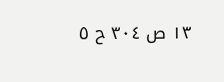١٣ ص ٣٠٤ ح ٥